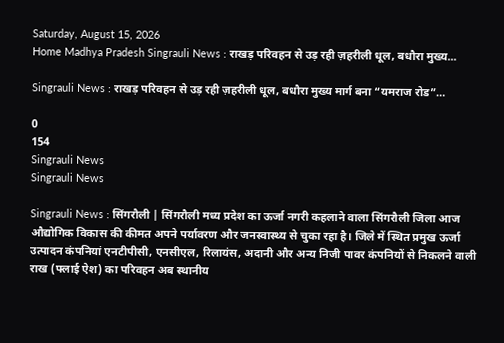Saturday, August 15, 2026
Home Madhya Pradesh Singrauli News : राखड़ परिवहन से उड़ रही ज़हरीली धूल, बधौरा मुख्य...

Singrauli News : राखड़ परिवहन से उड़ रही ज़हरीली धूल, बधौरा मुख्य मार्ग बना “यमराज रोड”…

0
154
Singrauli News
Singrauli News

Singrauli News : सिंगरौली | सिंगरौली मध्य प्रदेश का ऊर्जा नगरी कहलाने वाला सिंगरौली जिला आज औद्योगिक विकास की कीमत अपने पर्यावरण और जनस्वास्थ्य से चुका रहा है। जिले में स्थित प्रमुख ऊर्जा उत्पादन कंपनियां एनटीपीसी, एनसीएल, रिलायंस, अदानी और अन्य निजी पावर कंपनियों से निकलने वाली राख (फ्लाई ऐश) का परिवहन अब स्थानीय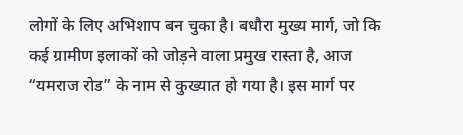लोगों के लिए अभिशाप बन चुका है। बधौरा मुख्य मार्ग, जो कि कई ग्रामीण इलाकों को जोड़ने वाला प्रमुख रास्ता है, आज “यमराज रोड” के नाम से कुख्यात हो गया है। इस मार्ग पर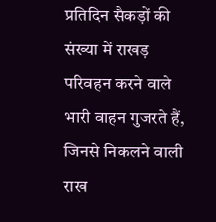प्रतिदिन सैकड़ों की संख्या में राखड़ परिवहन करने वाले भारी वाहन गुजरते हैं, जिनसे निकलने वाली राख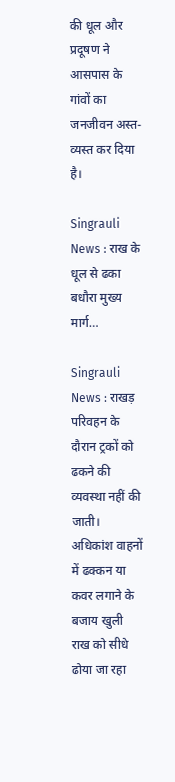की धूल और प्रदूषण ने आसपास के गांवों का जनजीवन अस्त-व्यस्त कर दिया है।

Singrauli News : राख के धूल से ढका बधौरा मुख्य मार्ग…

Singrauli News : राखड़ परिवहन के दौरान ट्रकों को ढकने की व्यवस्था नहीं की जाती। अधिकांश वाहनों में ढक्कन या कवर लगाने के बजाय खुली राख को सीधे ढोया जा रहा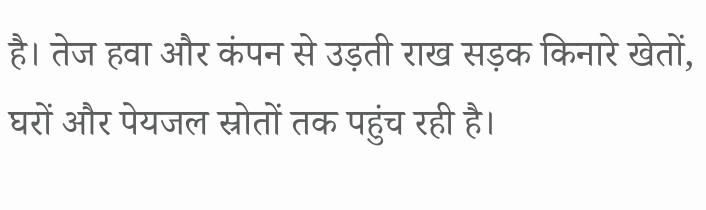है। तेज हवा और कंपन से उड़ती राख सड़क किनारे खेतों, घरों और पेयजल स्रोतों तक पहुंच रही है।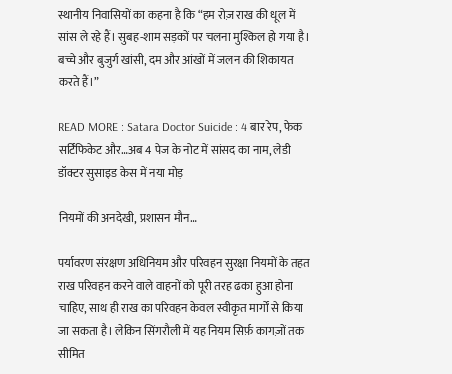स्थानीय निवासियों का कहना है कि “हम रोज़ राख की धूल में सांस ले रहे हैं। सुबह-शाम सड़कों पर चलना मुश्किल हो गया है। बच्चे और बुजुर्ग खांसी, दम और आंखों में जलन की शिकायत करते हैं।”

READ MORE : Satara Doctor Suicide : 4 बार रेप, फेक सर्टिफिकेट और…अब 4 पेज के नोट में सांसद का नाम, लेडी डॉक्टर सुसाइड केस में नया मोड़

नियमों की अनदेखी, प्रशासन मौन…

पर्यावरण संरक्षण अधिनियम और परिवहन सुरक्षा नियमों के तहत राख परिवहन करने वाले वाहनों को पूरी तरह ढका हुआ होना चाहिए, साथ ही राख का परिवहन केवल स्वीकृत मार्गों से किया जा सकता है। लेकिन सिंगरौली में यह नियम सिर्फ़ कागज़ों तक सीमित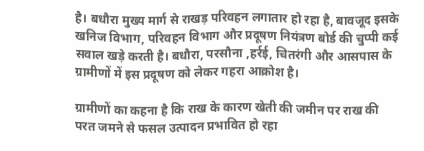है। बधौरा मुख्य मार्ग से राखड़ परिवहन लगातार हो रहा है, बावजूद इसके खनिज विभाग, परिवहन विभाग और प्रदूषण नियंत्रण बोर्ड की चुप्पी कई सवाल खड़े करती है। बधौरा, परसौना ,हर्रई, चितरंगी और आसपास के ग्रामीणों में इस प्रदूषण को लेकर गहरा आक्रोश है।

ग्रामीणों का कहना है कि राख के कारण खेती की जमीन पर राख की परत जमने से फसल उत्पादन प्रभावित हो रहा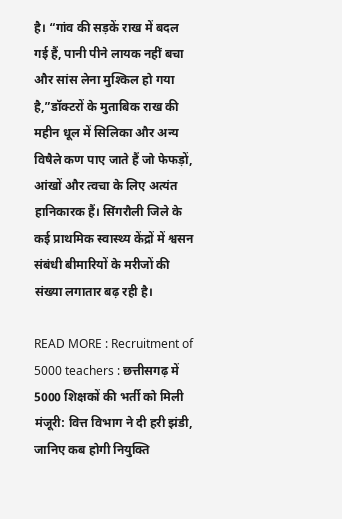है। “गांव की सड़कें राख में बदल गई हैं, पानी पीने लायक नहीं बचा और सांस लेना मुश्किल हो गया है,”डॉक्टरों के मुताबिक राख की महीन धूल में सिलिका और अन्य विषैले कण पाए जाते हैं जो फेफड़ों, आंखों और त्वचा के लिए अत्यंत हानिकारक हैं। सिंगरौली जिले के कई प्राथमिक स्वास्थ्य केंद्रों में श्वसन संबंधी बीमारियों के मरीजों की संख्या लगातार बढ़ रही है।

READ MORE : Recruitment of 5000 teachers : छत्तीसगढ़ में 5000 शिक्षकों की भर्ती को मिली मंजूरी: वित्त विभाग ने दी हरी झंडी, जानिए कब होगी नियुक्ति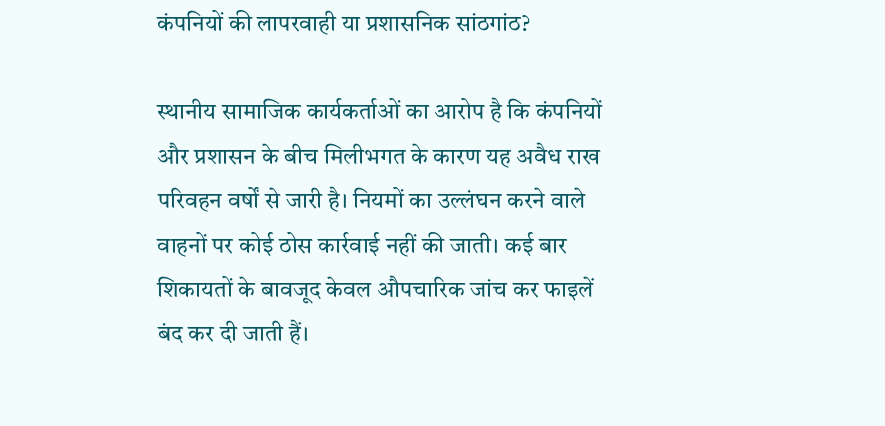कंपनियों की लापरवाही या प्रशासनिक सांठगांठ?

स्थानीय सामाजिक कार्यकर्ताओं का आरोप है कि कंपनियों और प्रशासन के बीच मिलीभगत के कारण यह अवैध राख परिवहन वर्षों से जारी है। नियमों का उल्लंघन करने वाले वाहनों पर कोई ठोस कार्रवाई नहीं की जाती। कई बार शिकायतों के बावजूद केवल औपचारिक जांच कर फाइलें बंद कर दी जाती हैं।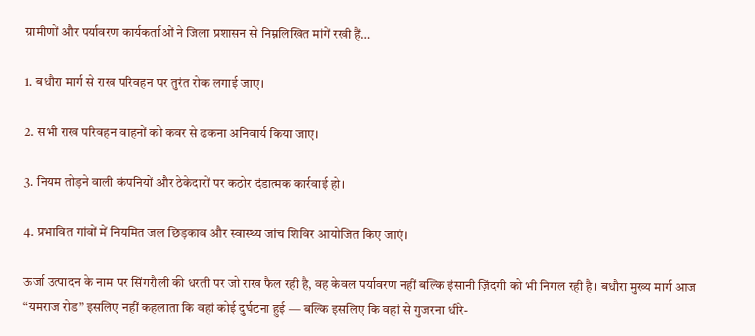ग्रामीणों और पर्यावरण कार्यकर्ताओं ने जिला प्रशासन से निम्नलिखित मांगें रखी हैं…

1. बधौरा मार्ग से राख परिवहन पर तुरंत रोक लगाई जाए।

2. सभी राख परिवहन वाहनों को कवर से ढकना अनिवार्य किया जाए।

3. नियम तोड़ने वाली कंपनियों और ठेकेदारों पर कठोर दंडात्मक कार्रवाई हो।

4. प्रभावित गांवों में नियमित जल छिड़काव और स्वास्थ्य जांच शिविर आयोजित किए जाएं।

ऊर्जा उत्पादन के नाम पर सिंगरौली की धरती पर जो राख फैल रही है, वह केवल पर्यावरण नहीं बल्कि इंसानी ज़िंदगी को भी निगल रही है। बधौरा मुख्य मार्ग आज “यमराज रोड” इसलिए नहीं कहलाता कि वहां कोई दुर्घटना हुई — बल्कि इसलिए कि वहां से गुजरना धीरे-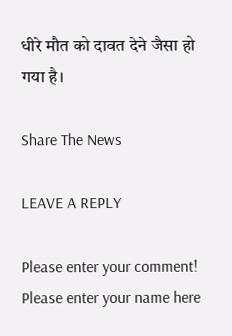धीरे मौत को दावत देने जैसा हो गया है।

Share The News

LEAVE A REPLY

Please enter your comment!
Please enter your name here